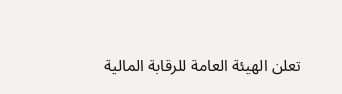تعلن الهيئة العامة للرقابة المالية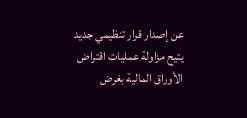عن إصدار قرار تنظيمي جديد يتيح مزاولة عمليات اقتراض الأوراق المالية بغرض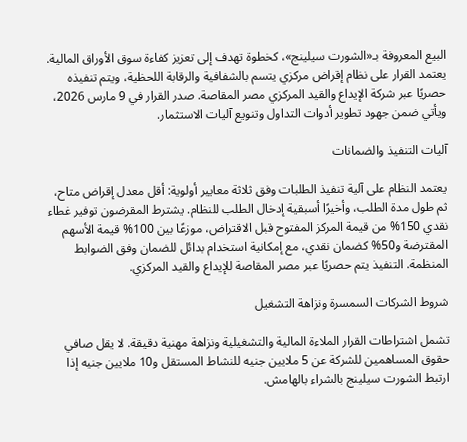البيع المعروفة بـ«الشورت سيلينج»، كخطوة تهدف إلى تعزيز كفاءة سوق الأوراق المالية. يعتمد القرار على نظام إقراض مركزي يتسم بالشفافية والرقابة اللحظية، ويتم تنفيذه حصريًا عبر شركة الإيداع والقيد المركزي مصر المقاصة. صدر القرار في 9 مارس 2026، ويأتي ضمن جهود تطوير أدوات التداول وتنويع آليات الاستثمار.

آليات التنفيذ والضمانات

يعتمد النظام على آلية تنفيذ الطلبات وفق ثلاثة معايير أولوية: أقل معدل إقراض متاح، ثم طول مدة الطلب، وأخيرًا أسبقية إدخال الطلب للنظام. يشترط المقرضون توفير غطاء نقدي 150% من قيمة المركز المفتوح قبل الاقتراض، موزعًا بين 100% قيمة الأسهم المقترضة و50% كضمان نقدي، مع إمكانية استخدام بدائل للضمان وفق الضوابط المنظمة. التنفيذ يتم حصريًا عبر مصر المقاصة للإيداع والقيد المركزي.

شروط الشركات السمسرة ونزاهة التشغيل

تشمل اشتراطات القرار الملاءة المالية والتشغيلية ونزاهة مهنية دقيقة. لا يقل صافي حقوق المساهمين للشركة عن 5 ملايين جنيه للنشاط المستقل و10 ملايين جنيه إذا ارتبط الشورت سيلينج بالشراء بالهامش.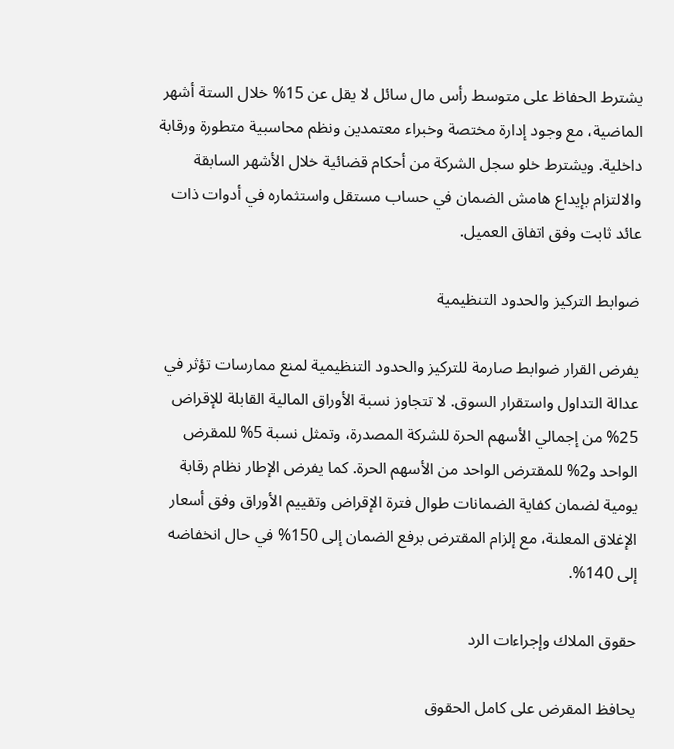يشترط الحفاظ على متوسط رأس مال سائل لا يقل عن 15% خلال الستة أشهر الماضية، مع وجود إدارة مختصة وخبراء معتمدين ونظم محاسبية متطورة ورقابة داخلية. ويشترط خلو سجل الشركة من أحكام قضائية خلال الأشهر السابقة والالتزام بإيداع هامش الضمان في حساب مستقل واستثماره في أدوات ذات عائد ثابت وفق اتفاق العميل.

ضوابط التركيز والحدود التنظيمية

يفرض القرار ضوابط صارمة للتركيز والحدود التنظيمية لمنع ممارسات تؤثر في عدالة التداول واستقرار السوق. لا تتجاوز نسبة الأوراق المالية القابلة للإقراض 25% من إجمالي الأسهم الحرة للشركة المصدرة، وتمثل نسبة 5% للمقرض الواحد و2% للمقترض الواحد من الأسهم الحرة. كما يفرض الإطار نظام رقابة يومية لضمان كفاية الضمانات طوال فترة الإقراض وتقييم الأوراق وفق أسعار الإغلاق المعلنة، مع إلزام المقترض برفع الضمان إلى 150% في حال انخفاضه إلى 140%.

حقوق الملاك وإجراءات الرد

يحافظ المقرض على كامل الحقوق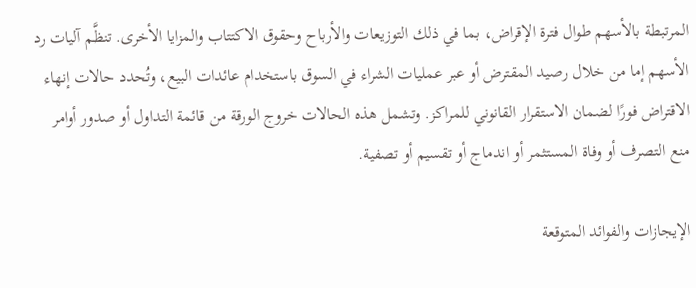المرتبطة بالأسهم طوال فترة الإقراض، بما في ذلك التوزيعات والأرباح وحقوق الاكتتاب والمزايا الأخرى. تنظَّم آليات رد الأسهم إما من خلال رصيد المقترض أو عبر عمليات الشراء في السوق باستخدام عائدات البيع، وتُحدد حالات إنهاء الاقتراض فورًا لضمان الاستقرار القانوني للمراكز. وتشمل هذه الحالات خروج الورقة من قائمة التداول أو صدور أوامر منع التصرف أو وفاة المستثمر أو اندماج أو تقسيم أو تصفية.

الإيجازات والفوائد المتوقعة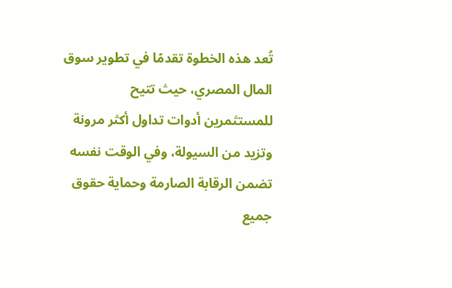تُعد هذه الخطوة تقدمًا في تطوير سوق المال المصري، حيث تتيح للمستثمرين أدوات تداول أكثر مرونة وتزيد من السيولة، وفي الوقت نفسه تضمن الرقابة الصارمة وحماية حقوق جميع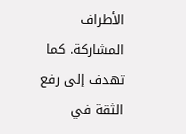الأطراف المشاركة. كما تهدف إلى رفع الثقة في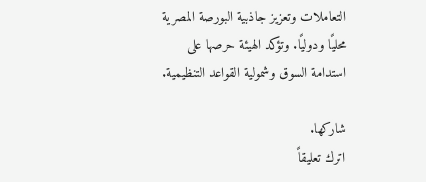التعاملات وتعزيز جاذبية البورصة المصرية محليًا ودوليًا. وتؤكد الهيئة حرصها على استدامة السوق وشمولية القواعد التنظيمية.

شاركها.
اترك تعليقاً